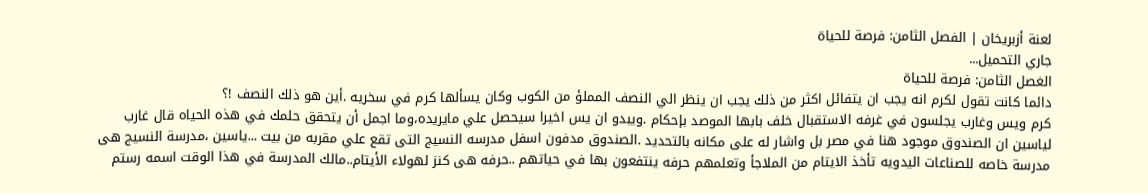لعنة أزبريخان | الفصل الثامن: فرصة للحياة
جاري التحميل...
الغصل الثامن: فرصة للحياة
دائما كانت تقول لكرم انه يجب ان يتفائل اكثر من ذلك يجب ان ينظر الي النصف المملؤ من الكوب وكان يسألها كرم في سخريه .أين هو ذلك النصف !؟
كرم ويس وغارب يجلسون في غرفه الاستقبال خلف بابها الموصد بإحكام .ويبدو ان يس اخيرا سيحصل علي مايريده،وما اجمل أن يتحقق حلمك في هذه الحياه قال غارب لياسين ان الصندوق موجود هنا في مصر بل واشار له على مكانه بالتحديد .الصندوق مدفون اسفل مدرسه النسيج التى تقع علي مقربه من بيت ...ياسين ،مدرسة النسيج هى مدرسة خاصه للصناعات اليدويه تأخذ الايتام من الملاجأ وتعلمهم حرفه ينتفعون بها في حياتهم ..حرفه هى كنز لهولاء الأيتام..مالك المدرسة في هذا الوقت اسمه رستم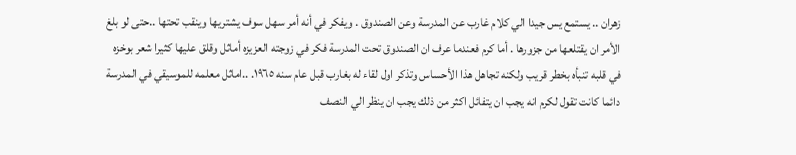زهران .. يستمع يس جيدا الي كلام غارب عن المدرسة وعن الصندوق . ويفكر في أنه أمر سهل سوف يشتريها وينقب تحتها ..حتى لو بلغ الأمر ان يقتلعها من جزورها . أما كرم فعندما عرف ان الصندوق تحت المدرسة فكر في زوجته العزيزه أماثل وقلق عليها كثيرا شعر بوخزه في قلبه تنبأه بخطر قريب ولكنه تجاهل هذا الأحساس وتذكر اول لقاء له بغارب قبل عام سنه ١٩٦٥. ..اماثل معلمه للموسيقي في المدرسة دائما كانت تقول لكرم انه يجب ان يتفائل اكثر من ذلك يجب ان ينظر الي النصف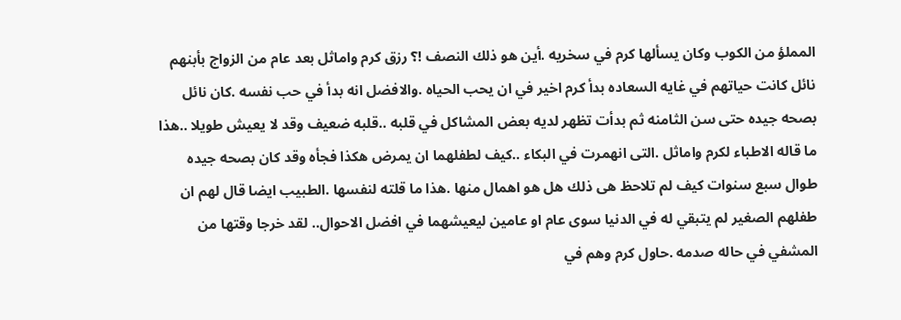المملؤ من الكوب وكان يسألها كرم في سخريه .أين هو ذلك النصف !؟ رزق كرم واماثل بعد عام من الزواج بأبنهم نائل كانت حياتهم في غايه السعاده بدأ كرم اخير في ان يحب الحياه .والافضل انه بدأ في حب نفسه .كان نائل بصحه جيده حتى سن الثامنه ثم بدأت تظهر لديه بعض المشاكل في قلبه ..قلبه ضعيف وقد لا يعيش طويلا ..هذا ما قاله الاطباء لكرم واماثل .التى انهمرت في البكاء ..كيف لطفلهما ان يمرض هكذا فجأه وقد كان بصحه جيده طوال سبع سنوات كيف لم تلاحظ هى ذلك هل هو اهمال منها .هذا ما قلته لنفسها .الطبيب ايضا قال لهم ان طفلهم الصغير لم يتبقي له في الدنيا سوى عام او عامين ليعيشهما في افضل الاحوال.. لقد خرجا وقتها من المشفي في حاله صدمه .حاول كرم وهم في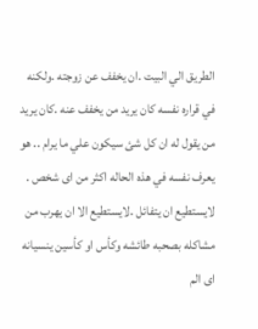الطريق الي البيت .ان يخفف عن زوجته .ولكنه في قراره نفسه كان يريد من يخفف عنه .كان يريد من يقول له ان كل شئ سيكون علي ما يرام .. هو يعرف نفسه في هذه الحاله اكثر من اى شخص . لايستطيع ان يتفائل .لايستطيع الا ان يهرب من مشاكله بصحبه طائشه وكأس او كأسين ينسيانه اى الم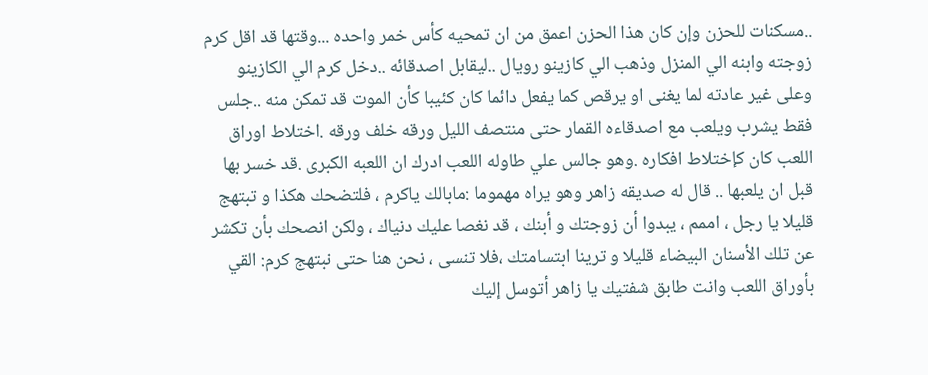..مسكنات للحزن وإن كان هذا الحزن اعمق من ان تمحيه كأس خمر واحده ...وقتها قد اقل كرم زوجته وابنه الي المنزل وذهب الي كازينو رويال ..ليقابل اصدقائه ..دخل كرم الي الكازينو وعلى غير عادته لما يغنى او يرقص كما يفعل دائما كان كئيبا كأن الموت قد تمكن منه ..جلس فقط يشرب ويلعب مع اصدقاءه القمار حتى منتصف الليل ورقه خلف ورقه .اختلاط اوراق اللعب كان كإختلاط افكاره .وهو جالس علي طاوله اللعب ادرك ان اللعبه الكبرى .قد خسر بها قبل ان يلعبها .. قال له صديقه زاهر وهو يراه مهموما :مابالك ياكرم ، فلتضحك هكذا و تبتهج قليلا يا رجل ، اممم ، يبدوا أن زوجتك و أبنك ، قد نغصا عليك دنياك ، ولكن انصحك بأن تكشر عن تلك الأسنان البيضاء قليلا و ترينا ابتسامتك ،فلا تنسى ، نحن هنا حتى نبتهج كرم: القي بأوراق اللعب وانت طابق شفتيك يا زاهر أتوسل إليك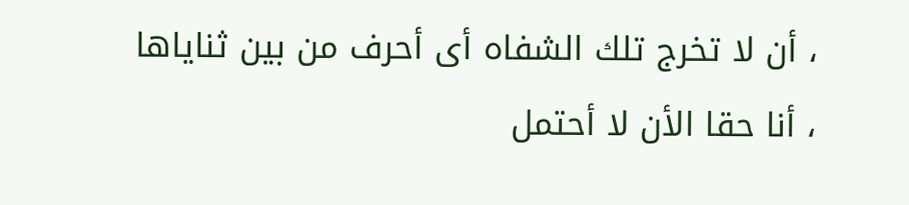، أن لا تخرج تلك الشفاه أى أحرف من بين ثناياها ، أنا حقا الأن لا أحتمل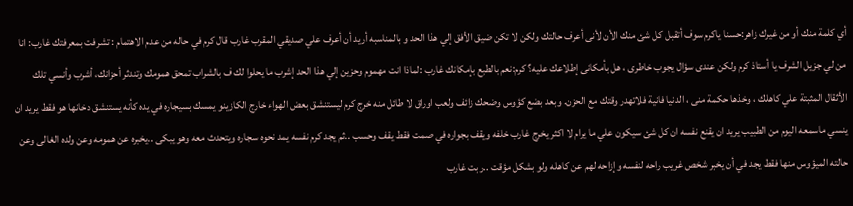أي كلمة منك أو من غيرك زاهر:حسنا ياكرم سوف أتقبل كل شئ منك الأن لأنى أعرف حالتك ولكن لا تكن ضيق الأفق إلي هذا الحد و بالمناسبه أريد أن أعرف علي صديقي المقرب غارب قال كرم في حاله من عدم الاهتمام : تشرفت بمعرفتك غارب: انا من لي جزيل الشرف يا أستاذ كرم ولكن عندى سؤال يجوب خاطرى ، هل بأمكانى إطلاعك عليه؟ كرم:نعم بالطبع بإمكانك غارب :لماذا انت مهموم وحزين إلي هذا الحد إشرب ما يحلوا لك ف بالشراب تمحق همومك وتندثر أحزانك، أشرب وأنسي تلك الأثقال المثبتة علي كاهلك ، وخذها حكمة منى ، الدنيا فانية فلاتهدر وقتك مع الحزن. وبعد بضع كؤوس وضحك زائف ولعب اوراق لا طائل منه خرج كرم ليستنشق بعض الهواء خارج الكازينو يمسك بسيجاره في يده كأنه يستنشق دخانها هو فقط يريد ان ينسي ماسمعه اليوم من الطبيب يريد ان يقنع نفسه ان كل شئ سيكون علي ما يرام لا اكثر يخرج غارب خلفه ويقف بجواره في صمت فقط يقف وحسب ..ثم يجد كرم نفسه يمد نحوه سجاره ويتحدث معه وهو يبكى ..يخبره عن همومه وعن ولده الغالى وعن حالته الميؤوس منها فقط يجد في أن يخبر شخص غريب راحه لنفسه وإزاحه لهم عن كاهله ولو بشكل مؤقت ..ربت غارب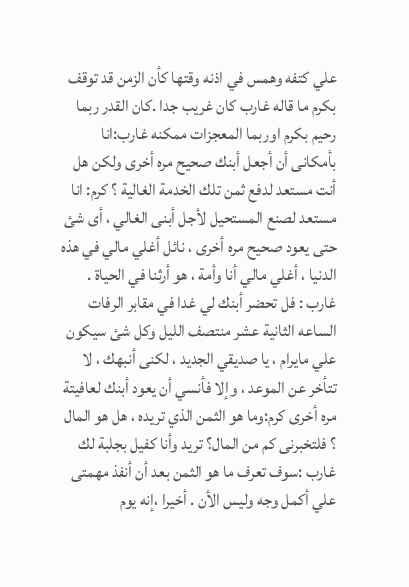علي كتفه وهمس في اذنه وقتها كأن الزمن قد توقف بكرم ما قاله غارب كان غريب جدا .كان القدر ربما رحيم بكرم اوربما المعجزات ممكنه غارب:انا بأمكانى أن أجعل أبنك صحيح مره أخرى ولكن هل أنت مستعد لدفع ثمن تلك الخدمة الغالية ؟ كرم: انا مستعد لصنع المستحيل لأجل أبنى الغالي ، أى شئ حتى يعود صحيح مره أخرى ، نائل أغلي مالي في هذه الدنيا ، أغلي مالي أنا وأمة ، هو أرثنا في الحياة . غارب : فل تحضر أبنك لي غدا في مقابر الرفات الساعه الثانية عشر منتصف الليل وكل شئ سيكون علي مايرام ، يا صديقي الجديد ، لكنى أنبهك ، لا تتأخر عن الموعد ، وإلا فأنسي أن يعود أبنك لعافيتة مره أخرى كرم:وما هو الثمن الذي تريده ، هل هو المال ؟ فلتخبرنى كم من المال؟ تريد وأنا كفيل بجلبة لك غارب :سوف تعرف ما هو الثمن بعد أن أنفذ مهمتى علي أكمل وجه وليس الأن . أخيرا ،إنه يوم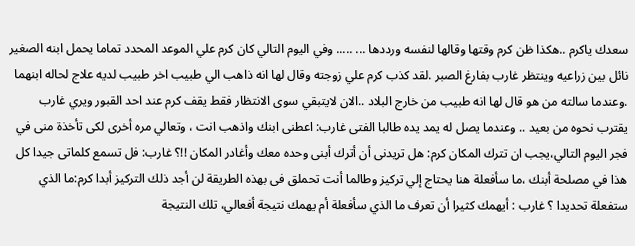سعدك ياكرم ..هكذا ظن كرم وقتها وقالها لنفسه ورددها ... ..... وفي اليوم التالي كان كرم علي الموعد المحدد تماما يحمل ابنه الصغير نائل بين زراعيه وينتظر غارب بفارغ الصبر .لقد كذب كرم علي زوجته وقال لها انه ذاهب الي طبيب اخر طبيب لديه علاج لحاله ابنهما .وعندما سالته من هو قال لها انه طبيب من خارج البلاد ..الان لايتبقي سوى الانتظار فقط يقف كرم عند احد القبور ويري غارب يقترب نحوه من بعيد .. وعندما يصل له يمد يده طالبا الفتى غارب: اعطنى ابنك واذهب انت ، وتعالي مره أخرى لكى تأخذة منى في فجر اليوم التالي،يجب ان تترك المكان كرم: هل تريدنى أن أترك أبنى وحده معك وأغادر المكان !!؟ غارب: فل تسمع كلماتى جيدا كل هذا في مصلحة أبنك ،ما سأفعلة هنا يحتاج إلي تركيز وطالما أنت تحملق فى بهذه الطريقة لن أجد ذلك التركيز أبدا كرم:ما الذي ستفعلة تحديدا ؟ غارب : أيهمك كثيرا أن تعرف ما الذي سأفعلة أم يهمك نتيجة أفعالي، تلك النتيجة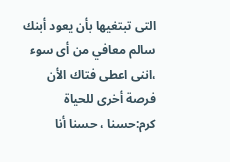التى تبتغيها بأن يعود أبنك سالم معافي من أى سوء ،اننى اعطى فتاك الأن فرصة أخرى للحياة كرم:حسنا ، حسنا أنا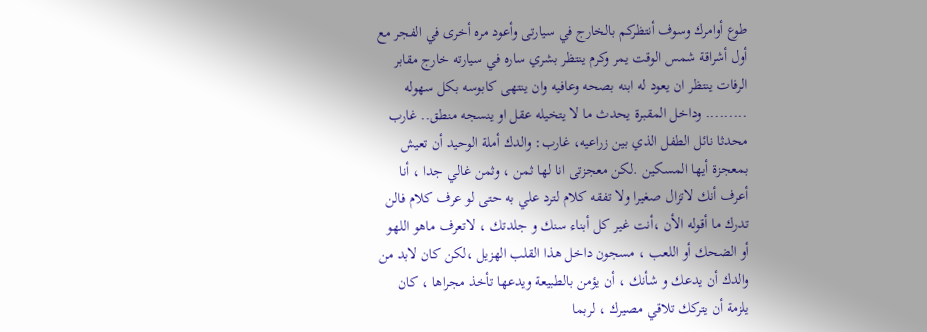طوع أوامرك وسوف أنتظركم بالخارج في سيارتى وأعود مره أخرى في الفجر مع أول أشراقة شمس الوقت يمر وكرم ينتظر بشري ساره في سيارته خارج مقابر الرفات ينتظر ان يعود له ابنه بصحه وعافيه وان ينتهى كابوسه بكل سهوله ......... وداخل المقبرة يحدث ما لا يتخيله عقل او ينسجه منطق.. غارب محدثا نائل الطفل الذي بين زراعيه، غارب: والدك أملة الوحيد أن تعيش بمعجزة أيها المسكين .لكن معجزتى انا لها ثمن ، وثمن غالي جدا ، أنا أعرف أنك لاتزال صغيرا ولا تفقه كلام لترد علي به حتى لو عرف كلام فالن تدرك ما أقوله الأن ،أنت غير كل أبناء سنك و جلدتك ، لاتعرف ماهو اللهو أو الضحك أو اللعب ، مسجون داخل هذا القلب الهزيل ،لكن كان لابد من والدك أن يدعك و شأنك ، أن يؤمن بالطبيعة ويدعها تأخذ مجراها ، كان يلزمة أن يتركك تلاقي مصيرك ، لربما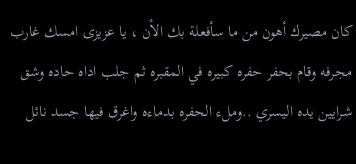كان مصيرك أهون من ما سأفعلة بك الأن ، يا عزيزى امسك غارب مجرفه وقام بحفر حفره كبيره في المقبره ثم جلب اداه حاده وشق شرايين يده اليسري ..وملء الحفره بدماءه واغرق فيها جسد نائل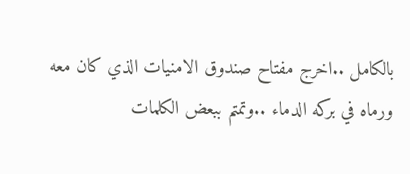بالكامل ..اخرج مفتاح صندوق الامنيات الذي كان معه ورماه في بركه الدماء ..وتمتم ببعض الكلمات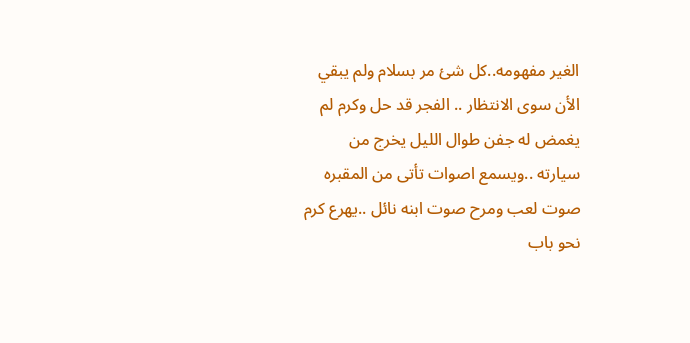الغير مفهومه..كل شئ مر بسلام ولم يبقي الأن سوى الانتظار .. الفجر قد حل وكرم لم يغمض له جفن طوال الليل يخرج من سيارته ..ويسمع اصوات تأتى من المقبره صوت لعب ومرح صوت ابنه نائل ..يهرع كرم نحو باب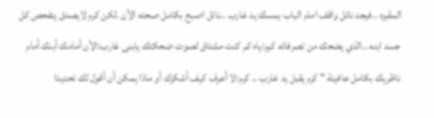المقبره ..فيجد نائل واقف امام الباب يمسك يد غارب ..نائل اصبح بكامل صحته الأن .لكن كرم لايصدق يتفحص كل جسد ابنه ..الذي يضحك من تصرفاته كرم:ياه كم كنت مشتاق لصوت ضحكتك يابنى غارب:الأن أمامك أبنك أمام ناظريك بكامل عافيتة " كرم يقبل يد غارب .. كرم:لا أعرف كيف أشكرك أو ماذا يمكن أن أقول لك تحديدا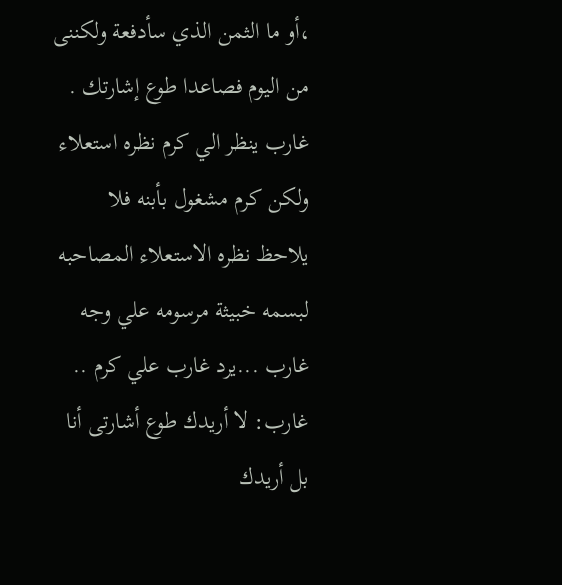،أو ما الثمن الذي سأدفعة ولكننى من اليوم فصاعدا طوع إشارتك . غارب ينظر الي كرم نظره استعلاء ولكن كرم مشغول بأبنه فلا يلاحظ نظره الاستعلاء المصاحبه لبسمه خبيثة مرسومه علي وجه غارب ...يرد غارب علي كرم .. غارب: لا أريدك طوع أشارتى أنا بل أريدك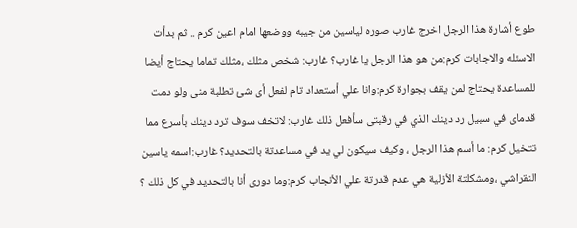طوع أشارة هذا الرجل اخرج غارب صوره لياسين من جيبه ووضعها امام اعين كرم .. ثم بدأت الاسئله والاجابات كرم:من هو هذا الرجل يا غارب؟ غارب: شخص مثلك ،مثلك تماما يحتاج أيضا للمساعدة يحتاج لمن يقف بجوارة كرم:وانا علي أستعداد تام لفعل أى شئ تطلبة منى ولو دمت قدماى في سبيل رد دينك الذي في رقبتى سأفعل ذلك غارب: لاتخف سوف ترد دينك بأسرع مما تتخيل كرم: ما أسم هذا الرجل ، وكيف سيكون لي يد في مساعدتة بالتحديد؟ غارب:اسمه ياسين النقراشي ،ومشكلتة الأزلية هي عدم قدرتة علي الأنجاب كرم:وما دورى أنا بالتحديد في كل ذلك ؟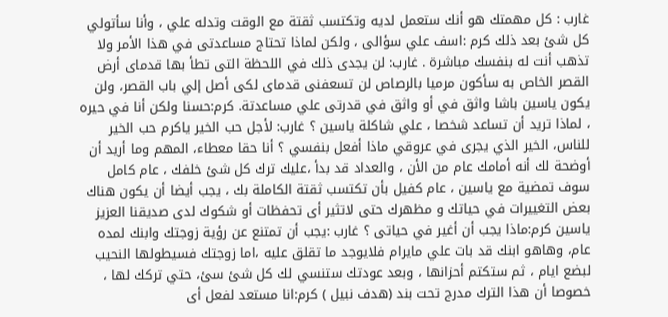غارب : كل مهمتك هو أنك ستعمل لديه وتكتسب ثقتة مع الوقت وتدله علي ، وأنا سأتولي كل شئ بعد ذلك كرم :اسف علي سؤالى ، ولكن لماذا تحتاج مساعدتى في هذا الأمر ولا تذهب أنت له بنفسك مباشرة . غارب: لن يجدى ذلك في اللحظة التى تطأ بها قدماى أرض القصر الخاص به سأكون مرميا بالرصاص لن تسعفنى قدماى لكى أصل إلي باب القصر، ولن يكون ياسين باشا واثق في أو واثق في قدرتى علي مساعدتة. كرم:حسنا ولكن أنا في حيره ، لماذا تريد أن تساعد شخصا ، علي شاكلة ياسين ؟ غارب: لأجل حب الخير ياكرم حب الخير للناس، الخير الذي يجرى في عروقي ماذا أفعل بنفسي ؟ أنا حقا معطاء، المهم وما أريد أن أوضحة لك أنه أمامك عام من الأن ، والعداد قد بدأ ،عليك ترك كل شئ خلفك ، عام كامل سوف تمضية مع ياسين ، عام كفيل بأن تكتسب ثقتة الكاملة بك ، يجب أيضا أن يكون هناك بعض التغييرات في حياتك و مظهرك حتى لاتثير أى تحفظات أو شكوك لدى صديقنا العزيز ياسين كرم:ماذا يجب أن أغير في حياتى ؟ غارب :يجب أن تمتنع عن رؤية زوجتك وابنك لمده عام، وهاهو ابنك قد بات علي مايرام فلايوجد ما تقلق عليه ،اما زوجتك فسيطولها النحيب لبضع ايام ، ثم ستكتم أحزانها ، وبعد عودتك ستنسي لك كل شئ سئ، حتي تركك لها ، خصوصا أن هذا الترك مدرج تحت بند (هدف نبيل ) كرم:انا مستعد لفعل أى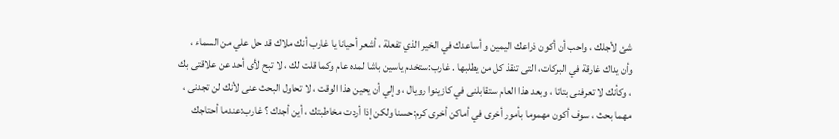شئ لأجلك ، واحب أن أكون ذراعك اليمين و أساعدك في الخير الذي تفعلة ، أشعر أحيانا يا غارب أنك ملاك قد حل علي من السماء ، وأن يداك غارقة في البركات، التى تنقذ كل من يطلبها . غارب:ستخدم ياسين باشا لمده عام وكما قلت لك ، لا تبح لأى أحد عن علاقتى بك ، وكأنك لا تعرفنى بتاتا ، وبعد هذا العام ستقابلنى في كازينوا رويال ، وإلي أن يحين هذا الوقت ، لا تحاول البحث عنى لأنك لن تجدنى ، مهما بحث ، سوف أكون مهموما بأمور أخرى في أماكن أخرى كرم:حسنا ولكن إذا أردت مخاطبتك ، أين أجدك ؟ غارب:عندما أحتاجك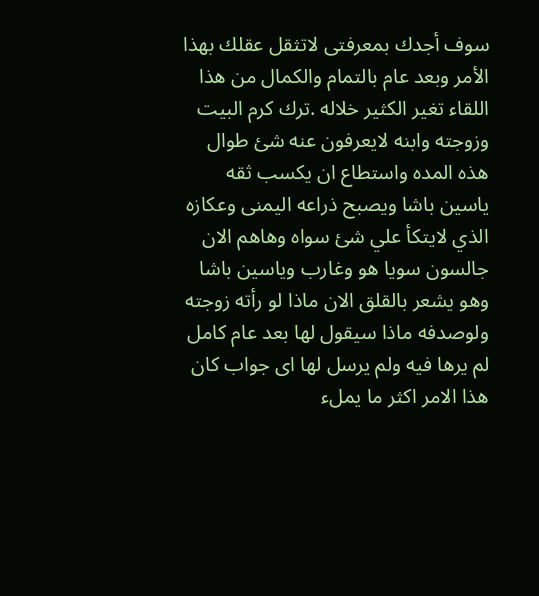سوف أجدك بمعرفتى لاتثقل عقلك بهذا الأمر وبعد عام بالتمام والكمال من هذا اللقاء تغير الكثير خلاله .ترك كرم البيت وزوجته وابنه لايعرفون عنه شئ طوال هذه المده واستطاع ان يكسب ثقه ياسين باشا ويصبح ذراعه اليمنى وعكازه الذي لايتكأ علي شئ سواه وهاهم الان جالسون سويا هو وغارب وياسين باشا وهو يشعر بالقلق الان ماذا لو رأته زوجته ولوصدفه ماذا سيقول لها بعد عام كامل لم يرها فيه ولم يرسل لها اى جواب كان هذا الامر اكثر ما يملء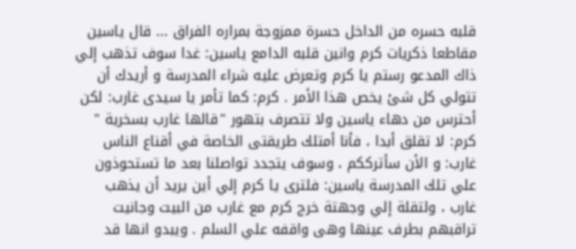قلبه حسره من الداخل حسرة ممزوجة بمراره الفراق ... قال ياسين مقاطعا ذكريات كرم وانين قلبه الدامع ياسين: غدا سوف تذهب إلي ذاك المدعو رستم يا كرم وتعرض عليه شراء المدرسة و أريدك أن تتولي كل شئ يخص هذا الأمر . كرم: كما تأمر يا سيدى غارب: لكن أحترس من دهاء ياسين ولا تتصرف بتهور "قالها غارب بسخرية " كرم: لا تقلق أبدا ، فأنا أمتلك طريقتى الخاصة في أقناع الناس غارب: و الأن سأترككم ، وسوف يتجدد تواصلنا بعد ما تستحوذون علي تلك المدرسة ياسين: فلترى يا كرم إلي أين يريد أن يذهب غارب ، ولتقلة إلي وجهتة خرج كرم مع غارب من البيت وجانيت تراقبهم بطرف عينها وهى واقفه علي السلم . ويبدو انها قد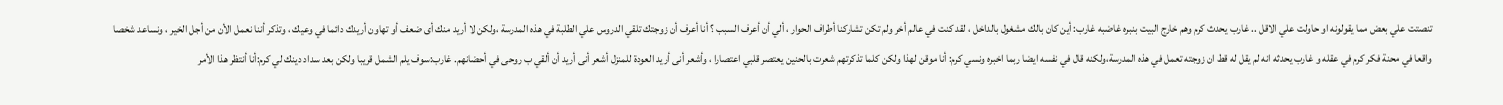تنصتت علي بعض مما يقولونه او حاولت علي الاقل .. غارب يحدث كرم وهم خارج البيت بنبره غاضبه غارب: أين كان بالك مشغول بالداخل ، لقد كنت في عالم أخر ولم تكن تشاركنا أطراف الحوار ، ألي أن أعرف السبب ؟ أنا أعرف أن زوجتك تلقي الدروس علي الطلبة في هذه المدرسة ،ولكن لا أريد منك أى ضعف أو تهاون أريدك دائما في وعيك ، وتذكر أننا نعمل الأن من أجل الخير ، ونساعد شخصا واقعا في محنة فكر كرم في عقله و غارب يحدثه انه لم يقل له قط ان زوجته تعمل في هذه المدرسة،ولكنه قال في نفسه ايضا ربما اخبره ونسي كرم: أنا موقن لهذا ولكن كلما تذكرتهم شعرت بالحنين يعتصر قلبي اعتصارا ، وأشعر أنى أريد العودة للمنزل أشعر أنى أريد أن ألقي ب روحى في أحضانهم. غارب:سوف يلم الشمل قريبا ولكن بعد سداد دينك لي كرم:أنا أنتظر هذا الأمر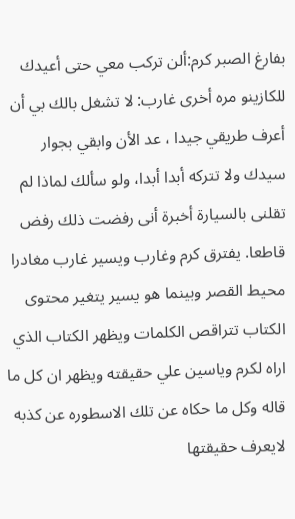بفارغ الصبر كرم:ألن تركب معي حتى أعيدك للكازينو مره أخرى غارب: لا تشغل بالك بي أن أعرف طريقي جيدا ، عد الأن وابقي بجوار سيدك ولا تتركه أبدا أبدا، ولو سألك لماذا لم تقلنى بالسيارة أخبرة أنى رفضت ذلك رفض قاطعا. يفترق كرم وغارب ويسير غارب مغادرا محيط القصر وبينما هو يسير يتغير محتوى الكتاب تتراقص الكلمات ويظهر الكتاب الذي اراه لكرم وياسين علي حقيقته ويظهر ان كل ما قاله وكل ما حكاه عن تلك الاسطوره عن كذبه لايعرف حقيقتها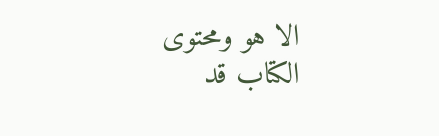الا هو ومحتوى الكتاب قد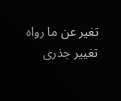تغير عن ما رواه تغيير جذرى